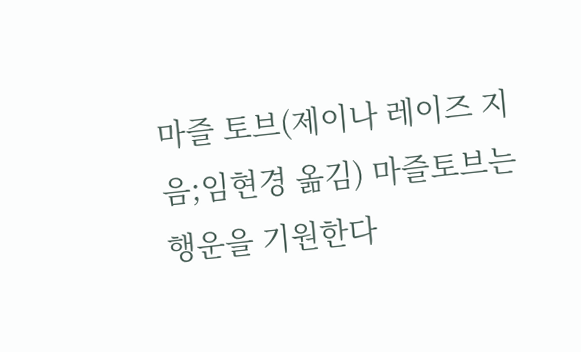마즐 토브(제이나 레이즈 지음;임현경 옮김) 마즐토브는 행운을 기원한다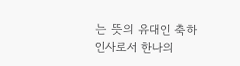는 뜻의 유대인 축하인사로서 한나의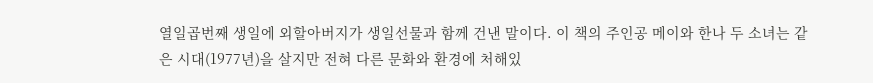열일곱번째 생일에 외할아버지가 생일선물과 함께 건낸 말이다. 이 책의 주인공 메이와 한나 두 소녀는 같은 시대(1977년)을 살지만 전혀 다른 문화와 환경에 처해있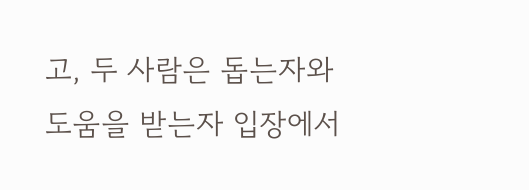고, 두 사람은 돕는자와 도움을 받는자 입장에서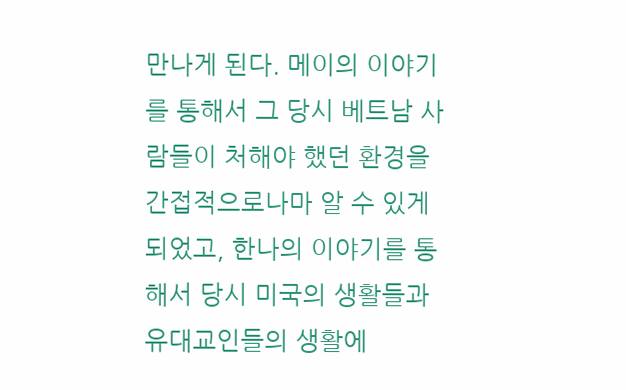만나게 된다. 메이의 이야기를 통해서 그 당시 베트남 사람들이 처해야 했던 환경을 간접적으로나마 알 수 있게 되었고, 한나의 이야기를 통해서 당시 미국의 생활들과 유대교인들의 생활에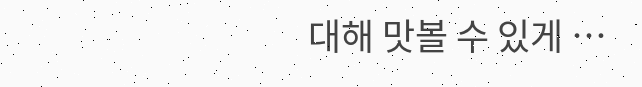대해 맛볼 수 있게 …